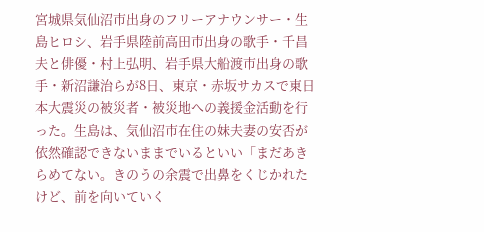宮城県気仙沼市出身のフリーアナウンサー・生島ヒロシ、岩手県陸前高田市出身の歌手・千昌夫と俳優・村上弘明、岩手県大船渡市出身の歌手・新沼謙治らが8日、東京・赤坂サカスで東日本大震災の被災者・被災地への義援金活動を行った。生島は、気仙沼市在住の妹夫妻の安否が依然確認できないままでいるといい「まだあきらめてない。きのうの余震で出鼻をくじかれたけど、前を向いていく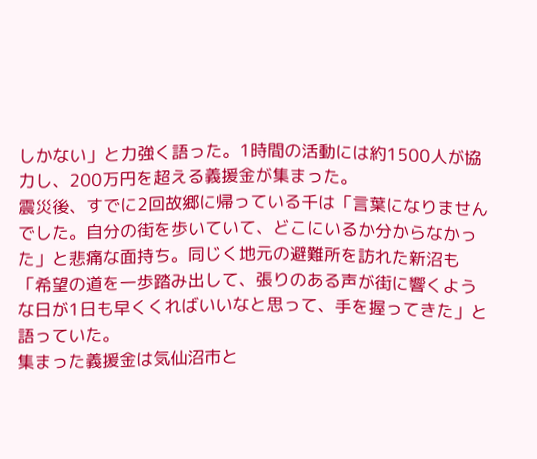しかない」と力強く語った。1時間の活動には約1500人が協力し、200万円を超える義援金が集まった。
震災後、すでに2回故郷に帰っている千は「言葉になりませんでした。自分の街を歩いていて、どこにいるか分からなかった」と悲痛な面持ち。同じく地元の避難所を訪れた新沼も「希望の道を一歩踏み出して、張りのある声が街に響くような日が1日も早くくればいいなと思って、手を握ってきた」と語っていた。
集まった義援金は気仙沼市と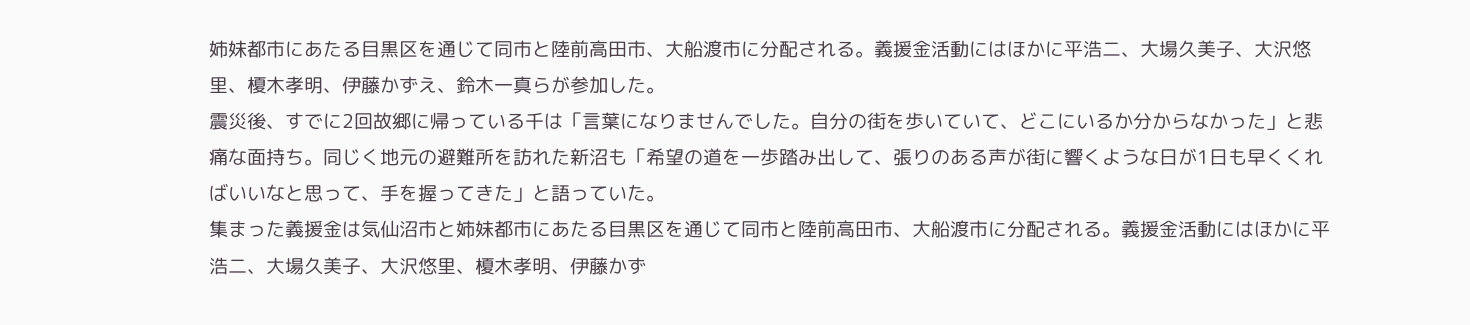姉妹都市にあたる目黒区を通じて同市と陸前高田市、大船渡市に分配される。義援金活動にはほかに平浩二、大場久美子、大沢悠里、榎木孝明、伊藤かずえ、鈴木一真らが参加した。
震災後、すでに2回故郷に帰っている千は「言葉になりませんでした。自分の街を歩いていて、どこにいるか分からなかった」と悲痛な面持ち。同じく地元の避難所を訪れた新沼も「希望の道を一歩踏み出して、張りのある声が街に響くような日が1日も早くくればいいなと思って、手を握ってきた」と語っていた。
集まった義援金は気仙沼市と姉妹都市にあたる目黒区を通じて同市と陸前高田市、大船渡市に分配される。義援金活動にはほかに平浩二、大場久美子、大沢悠里、榎木孝明、伊藤かず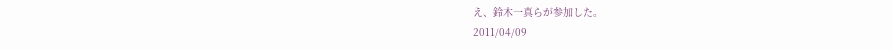え、鈴木一真らが参加した。
2011/04/09